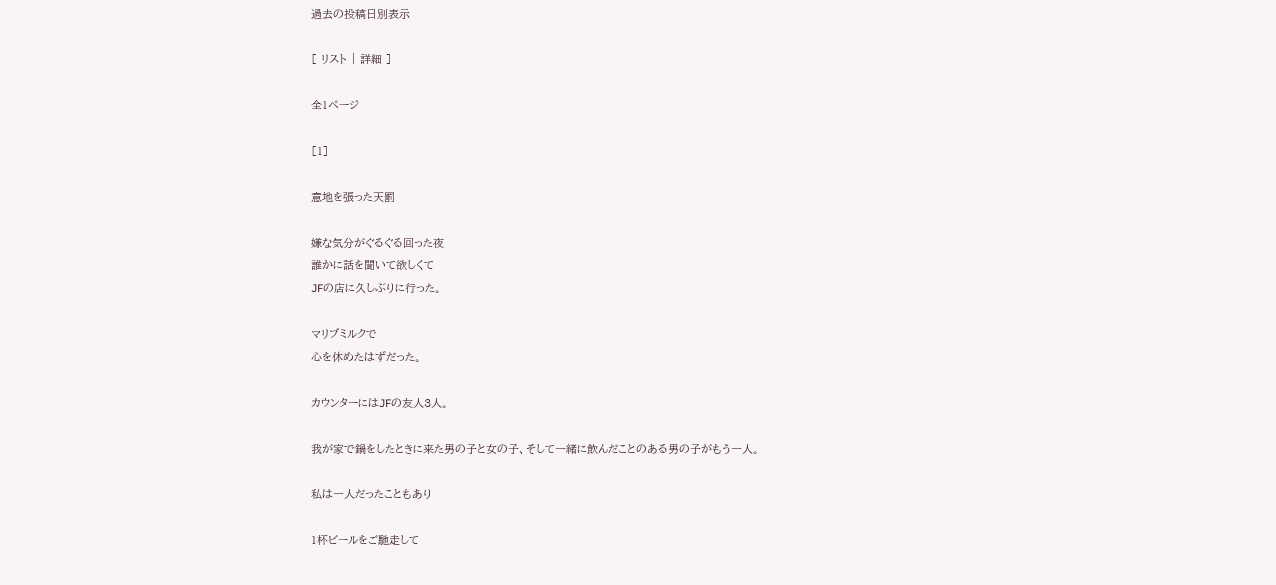過去の投稿日別表示

[ リスト | 詳細 ]

全1ページ

[1]

意地を張った天罰

嫌な気分がぐるぐる回った夜
誰かに話を聞いて欲しくて
JFの店に久しぶりに行った。

マリブミルクで
心を休めたはずだった。

カウンターにはJFの友人3人。

我が家で鍋をしたときに来た男の子と女の子、そして一緒に飲んだことのある男の子がもう一人。

私は一人だったこともあり

1杯ビールをご馳走して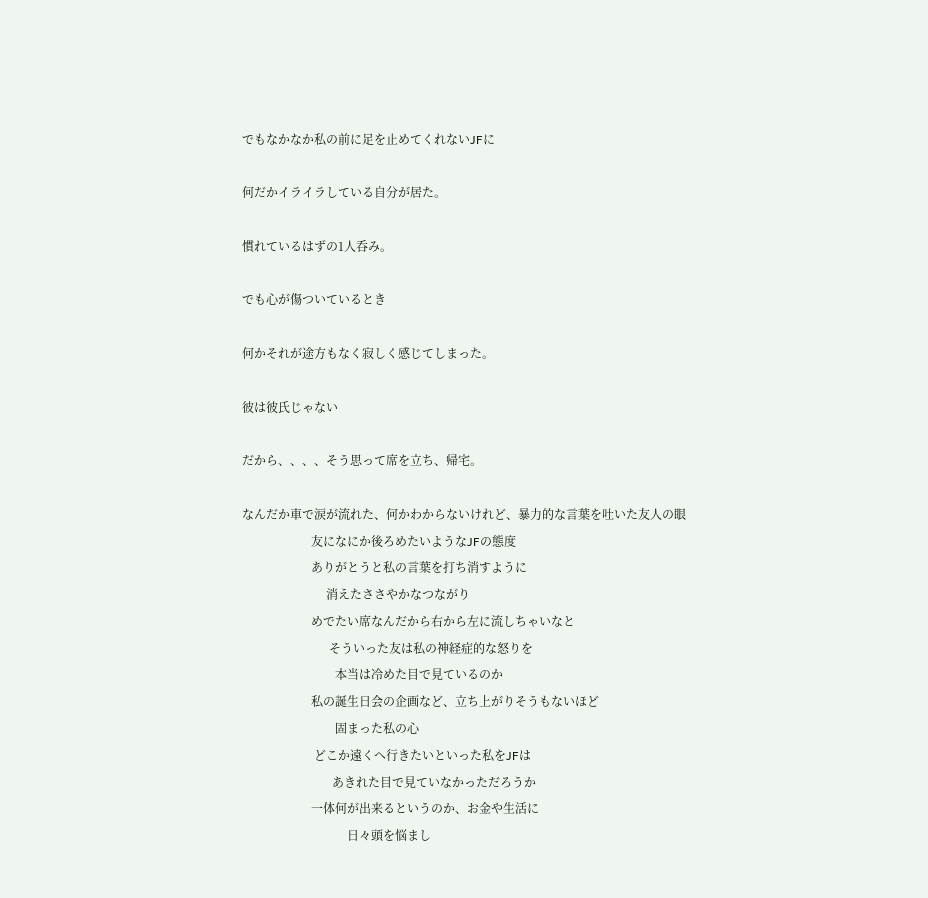でもなかなか私の前に足を止めてくれないJFに

何だかイライラしている自分が居た。

慣れているはずの1人呑み。

でも心が傷ついているとき

何かそれが途方もなく寂しく感じてしまった。

彼は彼氏じゃない

だから、、、、そう思って席を立ち、帰宅。

なんだか車で涙が流れた、何かわからないけれど、暴力的な言葉を吐いた友人の眼
                       友になにか後ろめたいようなJFの態度
                       ありがとうと私の言葉を打ち消すように
                            消えたささやかなつながり
                       めでたい席なんだから右から左に流しちゃいなと
                             そういった友は私の神経症的な怒りを
                               本当は冷めた目で見ているのか
                       私の誕生日会の企画など、立ち上がりそうもないほど
                               固まった私の心
                        どこか遠くへ行きたいといった私をJFは
                              あきれた目で見ていなかっただろうか
                       一体何が出来るというのか、お金や生活に
                                   日々頭を悩まし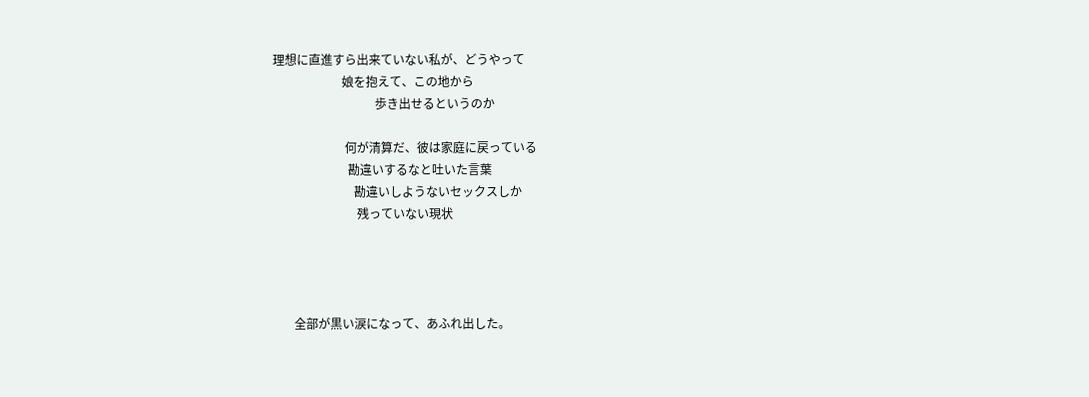理想に直進すら出来ていない私が、どうやって
                       娘を抱えて、この地から
                                  歩き出せるというのか

                        何が清算だ、彼は家庭に戻っている
                         勘違いするなと吐いた言葉
                           勘違いしようないセックスしか
                            残っていない現状




       全部が黒い涙になって、あふれ出した。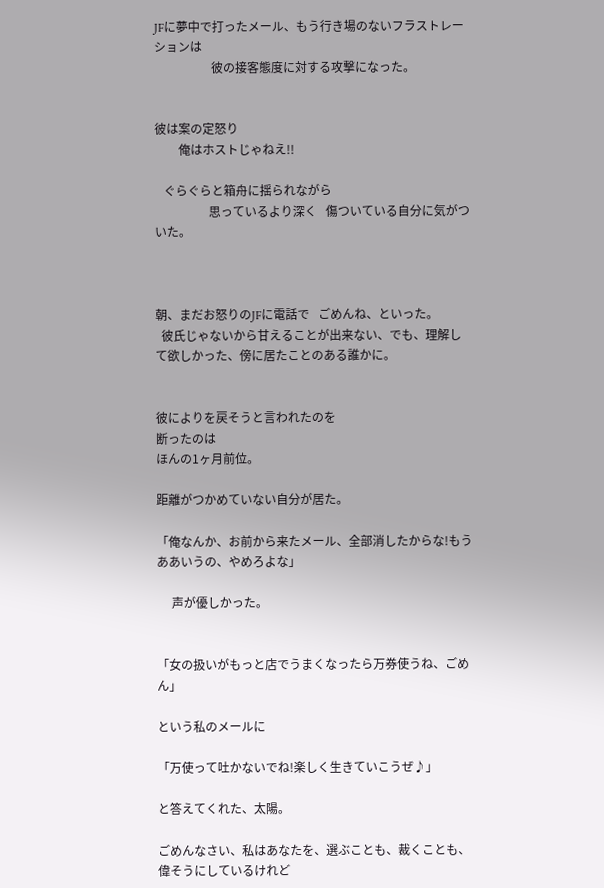JFに夢中で打ったメール、もう行き場のないフラストレーションは
                   彼の接客態度に対する攻撃になった。


彼は案の定怒り
        俺はホストじゃねえ!!

   ぐらぐらと箱舟に揺られながら
                  思っているより深く   傷ついている自分に気がついた。



朝、まだお怒りのJFに電話で   ごめんね、といった。
  彼氏じゃないから甘えることが出来ない、でも、理解して欲しかった、傍に居たことのある誰かに。


彼によりを戻そうと言われたのを
断ったのは
ほんの1ヶ月前位。

距離がつかめていない自分が居た。

「俺なんか、お前から来たメール、全部消したからな!もうああいうの、やめろよな」

     声が優しかった。


「女の扱いがもっと店でうまくなったら万券使うね、ごめん」

という私のメールに

「万使って吐かないでね!楽しく生きていこうぜ♪」

と答えてくれた、太陽。

ごめんなさい、私はあなたを、選ぶことも、裁くことも、偉そうにしているけれど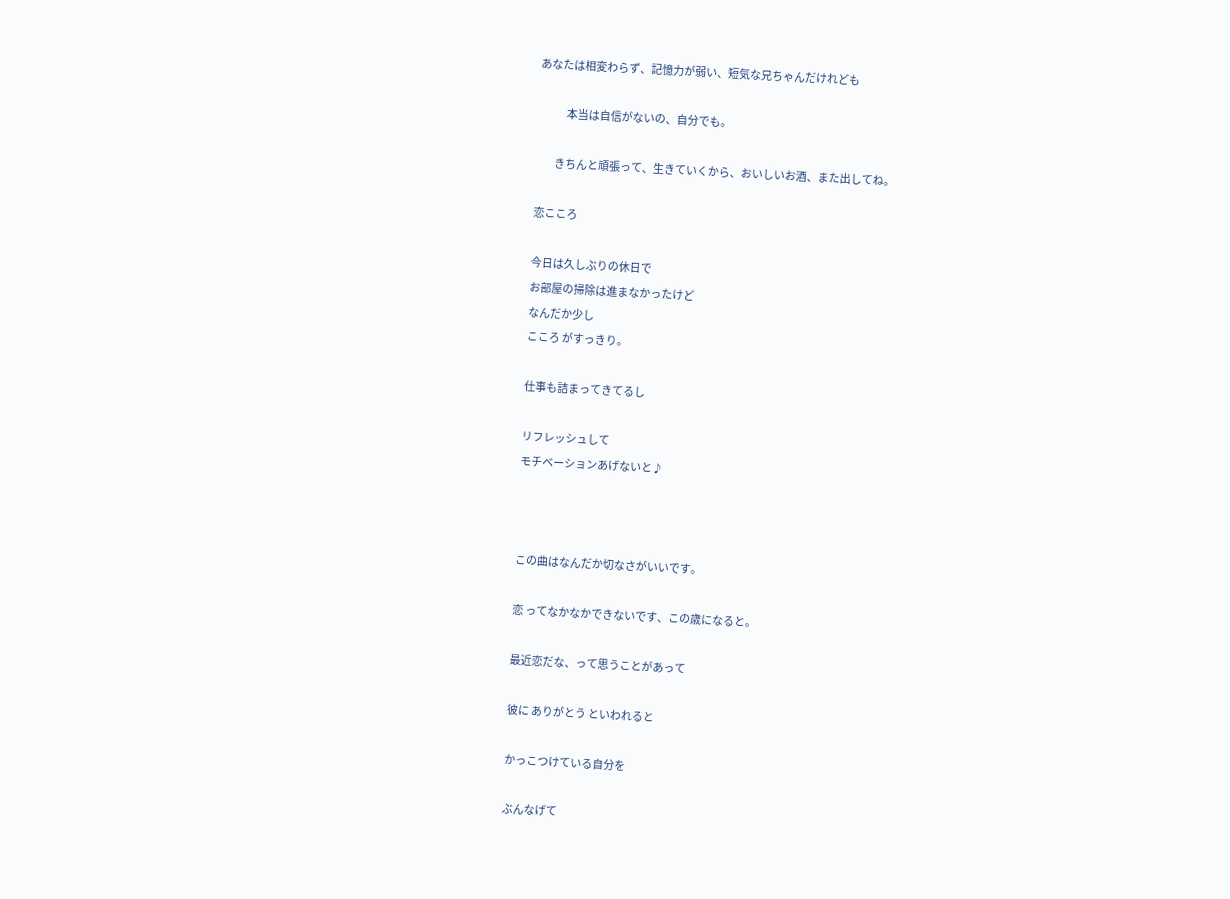あなたは相変わらず、記憶力が弱い、短気な兄ちゃんだけれども

              本当は自信がないの、自分でも。

         きちんと頑張って、生きていくから、おいしいお酒、また出してね。

恋こころ

今日は久しぶりの休日で
お部屋の掃除は進まなかったけど
なんだか少し
こころ がすっきり。

仕事も詰まってきてるし

リフレッシュして
モチベーションあげないと♪



この曲はなんだか切なさがいいです。

恋 ってなかなかできないです、この歳になると。

最近恋だな、って思うことがあって

彼に ありがとう といわれると

かっこつけている自分を

ぶんなげて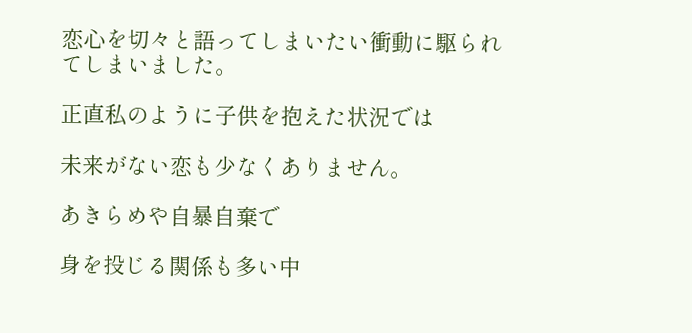恋心を切々と語ってしまいたい衝動に駆られてしまいました。

正直私のように子供を抱えた状況では

未来がない恋も少なくありません。

あきらめや自暴自棄で

身を投じる関係も多い中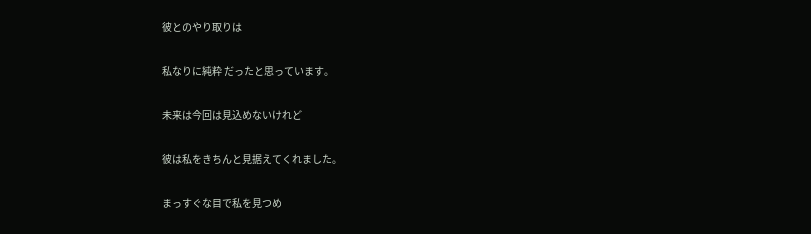彼とのやり取りは

私なりに純粋 だったと思っています。

未来は今回は見込めないけれど

彼は私をきちんと見据えてくれました。

まっすぐな目で私を見つめ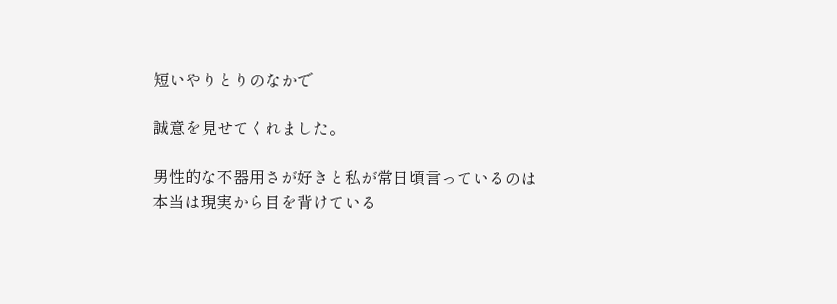短いやりとりのなかで

誠意を見せてくれました。

男性的な不器用さが好きと私が常日頃言っているのは
本当は現実から目を背けている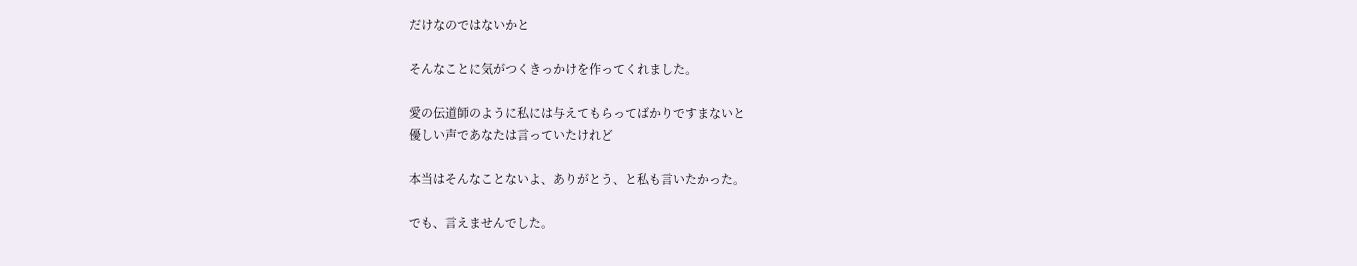だけなのではないかと

そんなことに気がつくきっかけを作ってくれました。

愛の伝道師のように私には与えてもらってばかりですまないと
優しい声であなたは言っていたけれど

本当はそんなことないよ、ありがとう、と私も言いたかった。

でも、言えませんでした。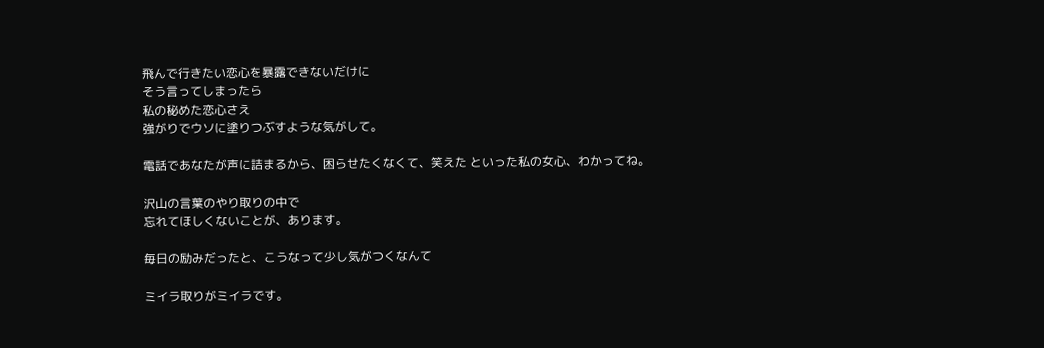飛んで行きたい恋心を暴露できないだけに
そう言ってしまったら
私の秘めた恋心さえ
強がりでウソに塗りつぶすような気がして。

電話であなたが声に詰まるから、困らせたくなくて、笑えた といった私の女心、わかってね。

沢山の言葉のやり取りの中で
忘れてほしくないことが、あります。

毎日の励みだったと、こうなって少し気がつくなんて

ミイラ取りがミイラです。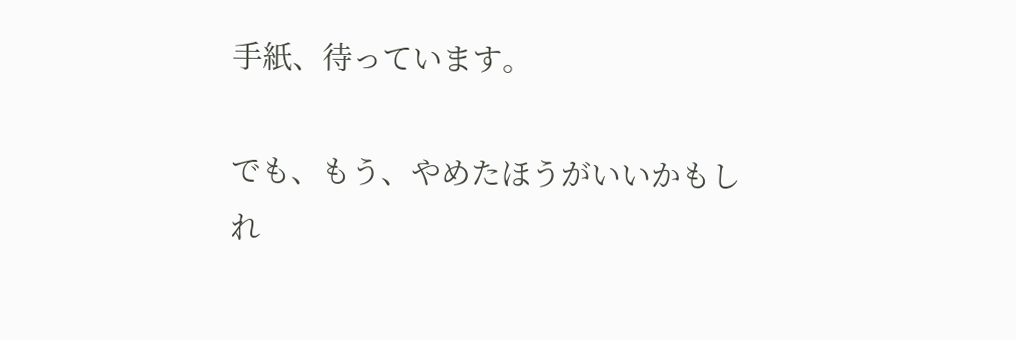手紙、待っています。

でも、もう、やめたほうがいいかもしれ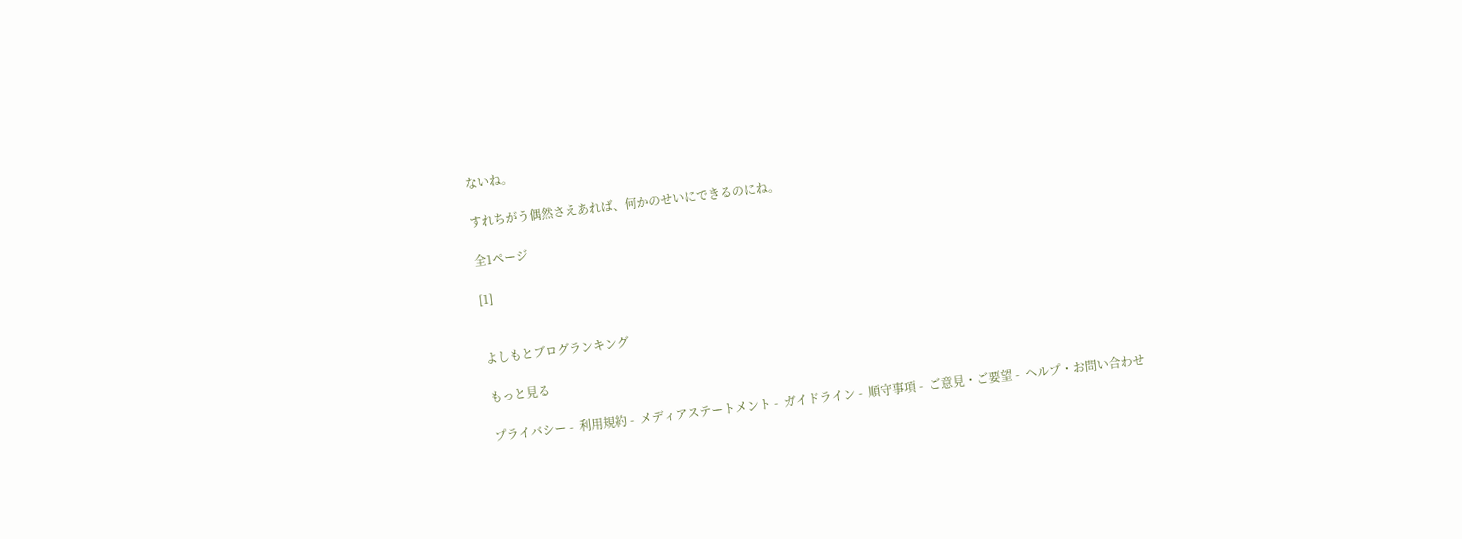ないね。

すれちがう偶然さえあれば、何かのせいにできるのにね。

全1ページ

[1]


よしもとブログランキング

もっと見る

プライバシー -  利用規約 -  メディアステートメント -  ガイドライン -  順守事項 -  ご意見・ご要望 -  ヘルプ・お問い合わせ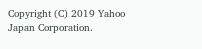Copyright (C) 2019 Yahoo Japan Corporation.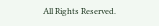All Rights Reserved.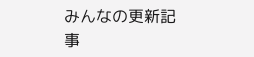みんなの更新記事